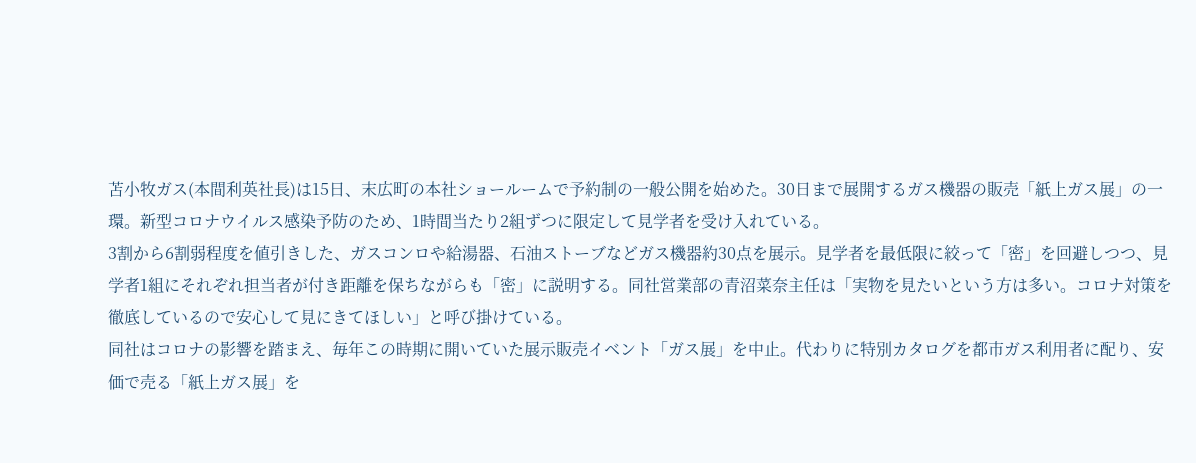苫小牧ガス(本間利英社長)は15日、末広町の本社ショールームで予約制の一般公開を始めた。30日まで展開するガス機器の販売「紙上ガス展」の一環。新型コロナウイルス感染予防のため、1時間当たり2組ずつに限定して見学者を受け入れている。
3割から6割弱程度を値引きした、ガスコンロや給湯器、石油ストーブなどガス機器約30点を展示。見学者を最低限に絞って「密」を回避しつつ、見学者1組にそれぞれ担当者が付き距離を保ちながらも「密」に説明する。同社営業部の青沼菜奈主任は「実物を見たいという方は多い。コロナ対策を徹底しているので安心して見にきてほしい」と呼び掛けている。
同社はコロナの影響を踏まえ、毎年この時期に開いていた展示販売イベント「ガス展」を中止。代わりに特別カタログを都市ガス利用者に配り、安価で売る「紙上ガス展」を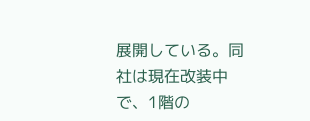展開している。同社は現在改装中で、1階の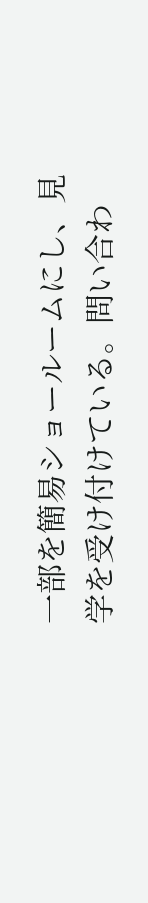一部を簡易ショールームにし、見学を受け付けている。問い合わ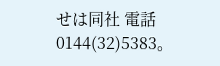せは同社 電話0144(32)5383。